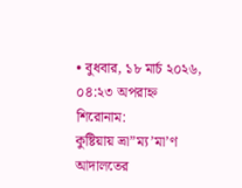• বুধবার, ১৮ মার্চ ২০২৬, ০৪:২৩ অপরাহ্ন
শিরোনাম:
কুষ্টিয়ায় ভ্রা”ম্য’মা’ণ আদালতের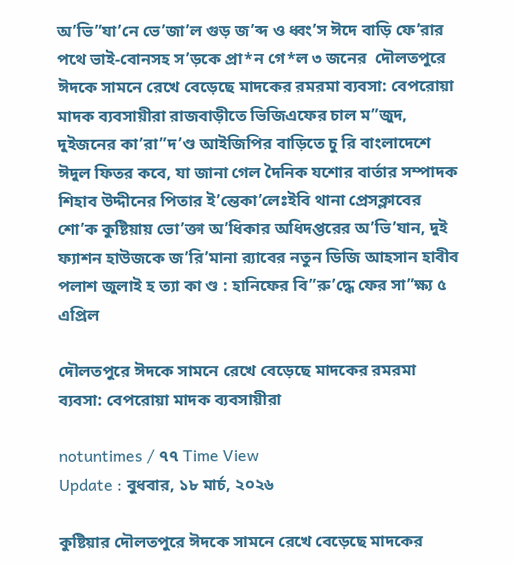অ’ভি”যা’নে ভে’জা’ল গুড় জ’ব্দ ও ধ্বং’স ঈদে বাড়ি ফে’রার পথে ভাই-বোনসহ স’ড়কে প্রা*ন গে*ল ৩ জনের  দৌলতপুরে ঈদকে সামনে রেখে বেড়েছে মাদকের রমরমা ব্যবসা: বেপরোয়া মাদক ব্যবসায়ীরা রাজবাড়ীতে ভিজিএফের চাল ম”জুদ, দুইজনের কা’রা”দ’ণ্ড আইজিপির বাড়িতে চু রি বাংলাদেশে ঈদুল ফিতর কবে, যা জানা গেল দৈনিক যশোর বার্তার সম্পাদক শিহাব উদ্দীনের পিতার ই’ন্তেকা’লেঃইবি থানা প্রেসক্লাবের শো’ক কুষ্টিয়ায় ভো’ক্তা অ’ধিকার অধিদপ্তরের অ’ভি’যান, দুই ফ্যাশন হাউজকে জ’রি’মানা র‍্যাবের নতুন ডিজি আহসান হাবীব পলাশ জুলাই হ ত্যা কা ণ্ড : হানিফের বি”রু’দ্ধে ফের সা”ক্ষ্য ৫ এপ্রিল

দৌলতপুরে ঈদকে সামনে রেখে বেড়েছে মাদকের রমরমা ব্যবসা: বেপরোয়া মাদক ব্যবসায়ীরা

notuntimes / ৭৭ Time View
Update : বুধবার, ১৮ মার্চ, ২০২৬

কুষ্টিয়ার দৌলতপুরে ঈদকে সামনে রেখে বেড়েছে মাদকের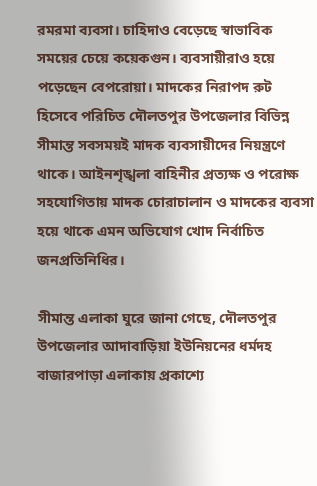রমরমা ব্যবসা। চাহিদাও বেড়েছে স্বাভাবিক সময়ের চেয়ে কয়েকগুন। ব্যবসায়ীরাও হয়ে পড়েছেন বেপরোয়া। মাদকের নিরাপদ রুট হিসেবে পরিচিত দৌলতপুর উপজেলার বিভিন্ন সীমান্ত সবসময়ই মাদক ব্যবসায়ীদের নিয়ন্ত্রণে থাকে। আইনশৃঙ্খলা বাহিনীর প্রত্যক্ষ ও পরোক্ষ সহযোগিতায় মাদক চোরাচালান ও মাদকের ব্যবসা হয়ে থাকে এমন অভিযোগ খোদ নির্বাচিত জনপ্রতিনিধির।

সীমান্ত এলাকা ঘুরে জানা গেছে, দৌলতপুর উপজেলার আদাবাড়িয়া ইউনিয়নের ধর্মদহ বাজারপাড়া এলাকায় প্রকাশ্যে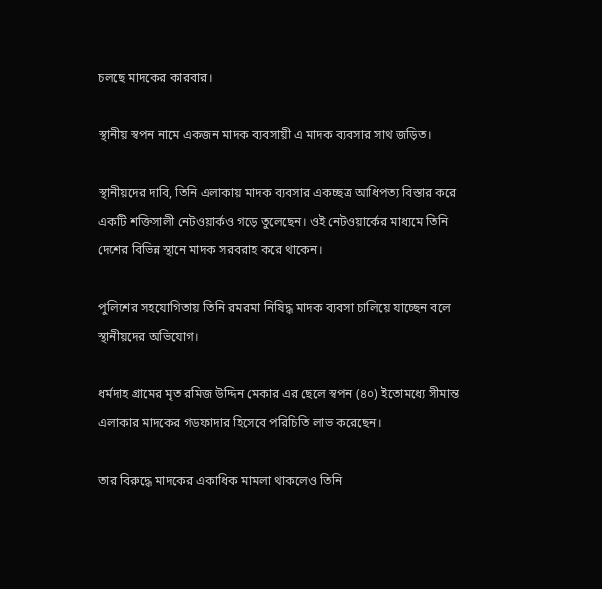চলছে মাদকের কারবার।

স্থানীয় স্বপন নামে একজন মাদক ব্যবসায়ী এ মাদক ব্যবসার সাথ জড়িত।

স্থানীয়দের দাবি, তিনি এলাকায় মাদক ব্যবসার একচ্ছত্র আধিপত্য বিস্তার করে একটি শক্তিসালী নেটওয়ার্কও গড়ে তুলেছেন। ওই নেটওয়ার্কের মাধ্যমে তিনি দেশের বিভিন্ন স্থানে মাদক সরবরাহ করে থাকেন।

পুলিশের সহযোগিতায় তিনি রমরমা নিষিদ্ধ মাদক ব্যবসা চালিয়ে যাচ্ছেন বলে স্থানীয়দের অভিযোগ।

ধর্মদাহ গ্রামের মৃত রমিজ উদ্দিন মেকার এর ছেলে স্বপন (৪০) ইতোমধ্যে সীমান্ত এলাকার মাদকের গডফাদার হিসেবে পরিচিতি লাভ করেছেন।

তার বিরুদ্ধে মাদকের একাধিক মামলা থাকলেও তিনি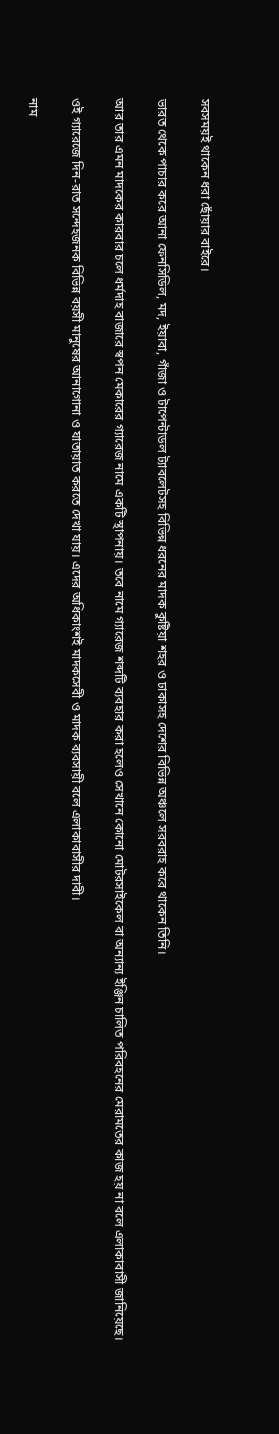সবসময়ই থাকেন ধরা ছোঁয়ার বাইরে।

ভারত থেকে পাচার করে আনা ফেনসিডিল, মদ, ইয়াবা, গাঁজা ও টাপেন্টাডল ট্যাবলেটসহ বিভিন্ন ধরনের মাদক কুষ্টিয়া শহর ও ঢাকাসহ দেশের বিভিন্ন অঞ্চলে সরবরাহ করে থাকেন তিনি।

আর তার এমন মাদকের কারবার চলে ধর্মদাহ বাজারে স্বপন মেকারের গ্যারেজ নামে একটি স্থাপনায়। তবে নামে গ্যারেজ শব্দটি ব্যবহার করা হলেও সেখানে কোনো মোটরসাইকেল বা অন্যান্য ইঞ্জিন চালিত পরিবহনের মেরামতের কাজ হয় না বলে এলাকাবাসী জানিয়েছে।

ওই গ্যারেজে দিন-রাত সন্দেহজনক বিভিন্ন বয়সী মানুষের আনাগোনা ও যাতায়াত করতে দেখা যায়। এদের অধিকাংশই মাদকসেবী ও মাদক ব্যবসায়ী বলে এলাকাবাসীর দাবী।

নাম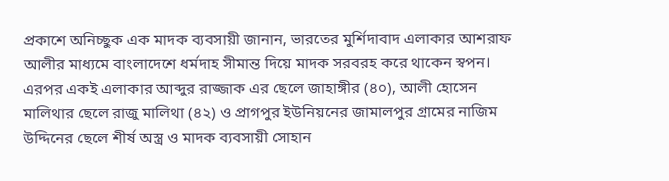প্রকাশে অনিচ্ছুক এক মাদক ব্যবসায়ী জানান, ভারতের মুর্শিদাবাদ এলাকার আশরাফ আলীর মাধ্যমে বাংলাদেশে ধর্মদাহ সীমান্ত দিয়ে মাদক সরবরহ করে থাকেন স্বপন। এরপর একই এলাকার আব্দুর রাজ্জাক এর ছেলে জাহাঙ্গীর (৪০), আলী হোসেন মালিথার ছেলে রাজু মালিথা (৪২) ও প্রাগপুর ইউনিয়নের জামালপুর গ্রামের নাজিম উদ্দিনের ছেলে শীর্ষ অস্ত্র ও মাদক ব্যবসায়ী সোহান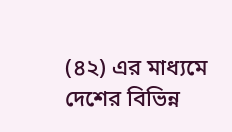(৪২) এর মাধ্যমে দেশের বিভিন্ন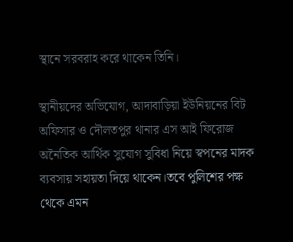স্থানে সরবরাহ করে থাকেন তিনি।

স্থানীয়দের অভিযোগ, আদাবাড়িয়া ইউনিয়নের বিট অফিসার ও দৌলতপুর থানার এস আই ফিরোজ অনৈতিক আর্থিক সুযোগ সুবিধা নিয়ে স্বপনের মাদক ব্যবসায় সহায়তা দিয়ে থাকেন।তবে পুলিশের পক্ষ থেকে এমন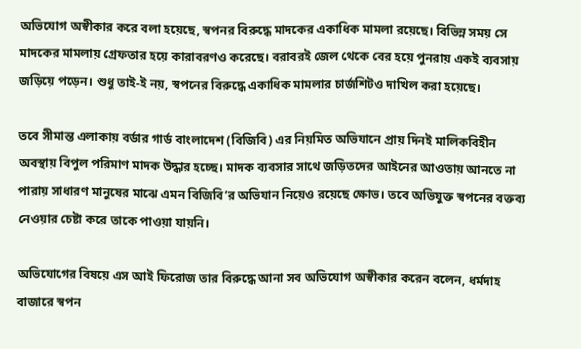অভিযোগ অস্বীকার করে বলা হয়েছে, স্বপনর বিরুদ্ধে মাদকের একাধিক মামলা রয়েছে। বিভিন্ন সময় সে মাদকের মামলায় গ্রেফতার হয়ে কারাবরণও করেছে। বরাবরই জেল থেকে বের হয়ে পুনরায় একই ব্যবসায় জড়িয়ে পড়েন। শুধু তাই-ই নয়, স্বপনের বিরুদ্ধে একাধিক মামলার চার্জশিটও দাখিল করা হয়েছে।

তবে সীমান্ত এলাকায় বর্ডার গার্ড বাংলাদেশ (বিজিবি) এর নিয়মিত অভিযানে প্রায় দিনই মালিকবিহীন অবস্থায় বিপুল পরিমাণ মাদক উদ্ধার হচ্ছে। মাদক ব্যবসার সাথে জড়িতদের আইনের আওতায় আনতে না পারায় সাধারণ মানুষের মাঝে এমন বিজিবি’র অভিযান নিয়েও রয়েছে ক্ষোভ। তবে অভিযুক্ত স্বপনের বক্তব্য নেওয়ার চেষ্টা করে তাকে পাওয়া যায়নি।

অভিযোগের বিষয়ে এস আই ফিরোজ তার বিরুদ্ধে আনা সব অভিযোগ অস্বীকার করেন বলেন, ধর্মদাহ বাজারে স্বপন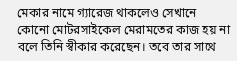মেকার নামে গ্যারেজ থাকলেও সেখানে কোনো মোটরসাইকেল মেরামতের কাজ হয় না বলে তিনি স্বীকার করেছেন। তবে তার সাথে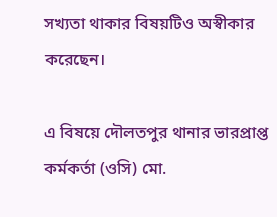সখ্যতা থাকার বিষয়টিও অস্বীকার করেছেন।

এ বিষয়ে দৌলতপুর থানার ভারপ্রাপ্ত কর্মকর্তা (ওসি) মো.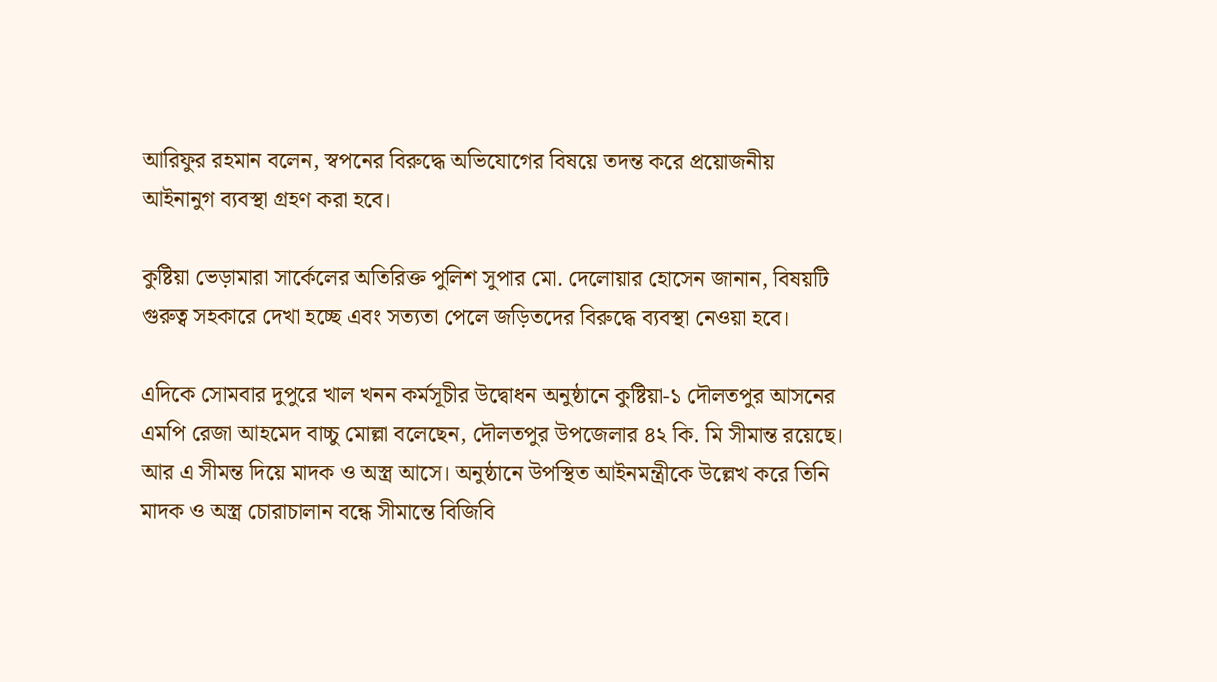আরিফুর রহমান বলেন, স্বপনের বিরুদ্ধে অভিযোগের বিষয়ে তদন্ত করে প্রয়োজনীয় আইনানুগ ব্যবস্থা গ্রহণ করা হবে।

কুষ্টিয়া ভেড়ামারা সার্কেলের অতিরিক্ত পুলিশ সুপার মো. দেলোয়ার হোসেন জানান, বিষয়টি গুরুত্ব সহকারে দেখা হচ্ছে এবং সত্যতা পেলে জড়িতদের বিরুদ্ধে ব্যবস্থা নেওয়া হবে।

এদিকে সোমবার দুপুরে খাল খনন কর্মসূচীর উদ্বোধন অনুষ্ঠানে কুষ্টিয়া-১ দৌলতপুর আসনের এমপি রেজা আহমেদ বাচ্চু মোল্লা বলেছেন, দৌলতপুর উপজেলার ৪২ কি. মি সীমান্ত রয়েছে। আর এ সীমন্ত দিয়ে মাদক ও অস্ত্র আসে। অনুষ্ঠানে উপস্থিত আইনমন্ত্রীকে উল্লেখ করে তিনি মাদক ও অস্ত্র চোরাচালান বন্ধে সীমান্তে বিজিবি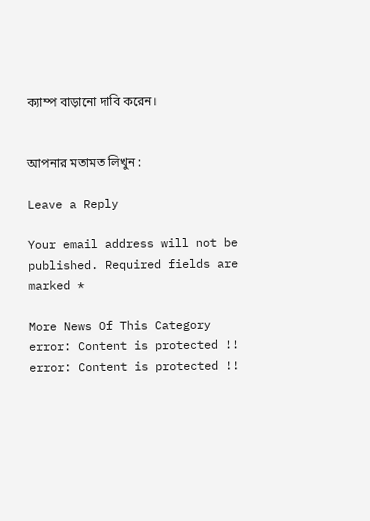ক্যাম্প বাড়ানো দাবি করেন।


আপনার মতামত লিখুন :

Leave a Reply

Your email address will not be published. Required fields are marked *

More News Of This Category
error: Content is protected !!
error: Content is protected !!